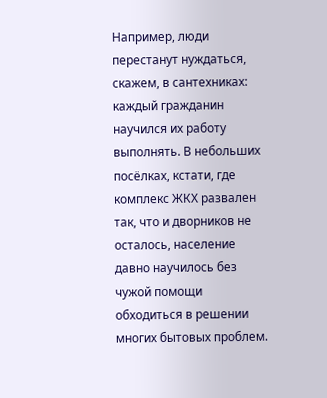Например, люди перестанут нуждаться, скажем, в сантехниках: каждый гражданин научился их работу выполнять. В небольших посёлках, кстати, где комплекс ЖКХ развален так, что и дворников не осталось, население давно научилось без чужой помощи обходиться в решении многих бытовых проблем.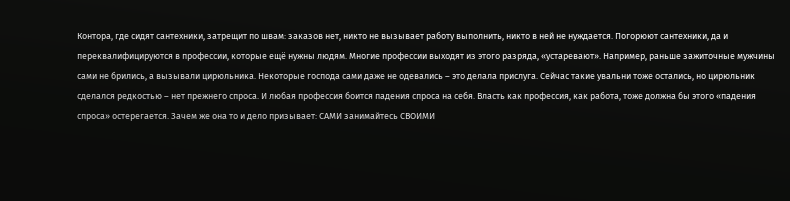Контора, где сидят сантехники, затрещит по швам: заказов нет, никто не вызывает работу выполнить, никто в ней не нуждается. Погорюют сантехники, да и переквалифицируются в профессии, которые ещё нужны людям. Многие профессии выходят из этого разряда, «устаревают». Например, раньше зажиточные мужчины сами не брились, а вызывали цирюльника. Некоторые господа сами даже не одевались – это делала прислуга. Сейчас такие увальни тоже остались, но цирюльник сделался редкостью – нет прежнего спроса. И любая профессия боится падения спроса на себя. Власть как профессия, как работа, тоже должна бы этого «падения спроса» остерегается. Зачем же она то и дело призывает: САМИ занимайтесь СВОИМИ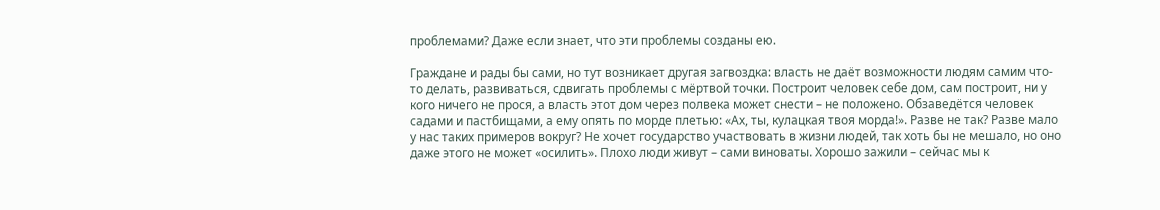проблемами? Даже если знает, что эти проблемы созданы ею.

Граждане и рады бы сами, но тут возникает другая загвоздка: власть не даёт возможности людям самим что-то делать, развиваться, сдвигать проблемы с мёртвой точки. Построит человек себе дом, сам построит, ни у кого ничего не прося, а власть этот дом через полвека может снести – не положено. Обзаведётся человек садами и пастбищами, а ему опять по морде плетью: «Ах, ты, кулацкая твоя морда!». Разве не так? Разве мало у нас таких примеров вокруг? Не хочет государство участвовать в жизни людей, так хоть бы не мешало, но оно даже этого не может «осилить». Плохо люди живут – сами виноваты. Хорошо зажили – сейчас мы к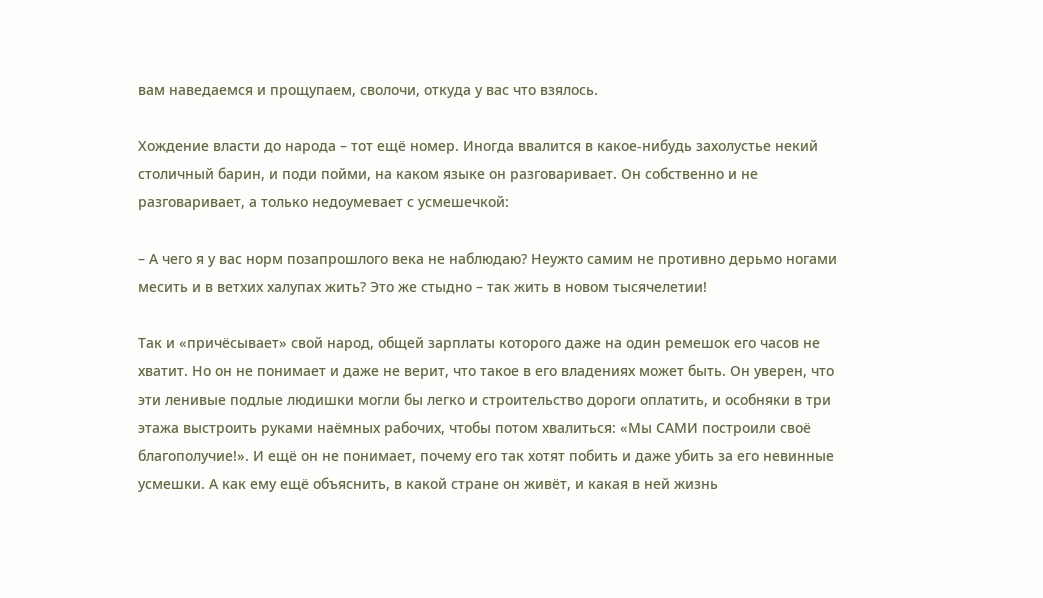вам наведаемся и прощупаем, сволочи, откуда у вас что взялось.

Хождение власти до народа – тот ещё номер. Иногда ввалится в какое-нибудь захолустье некий столичный барин, и поди пойми, на каком языке он разговаривает. Он собственно и не разговаривает, а только недоумевает с усмешечкой:

– А чего я у вас норм позапрошлого века не наблюдаю? Неужто самим не противно дерьмо ногами месить и в ветхих халупах жить? Это же стыдно – так жить в новом тысячелетии!

Так и «причёсывает» свой народ, общей зарплаты которого даже на один ремешок его часов не хватит. Но он не понимает и даже не верит, что такое в его владениях может быть. Он уверен, что эти ленивые подлые людишки могли бы легко и строительство дороги оплатить, и особняки в три этажа выстроить руками наёмных рабочих, чтобы потом хвалиться: «Мы САМИ построили своё благополучие!». И ещё он не понимает, почему его так хотят побить и даже убить за его невинные усмешки. А как ему ещё объяснить, в какой стране он живёт, и какая в ней жизнь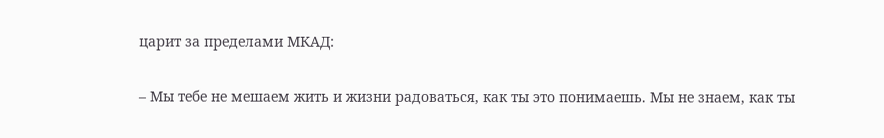царит за пределами МКАД:

– Мы тебе не мешаем жить и жизни радоваться, как ты это понимаешь. Мы не знаем, как ты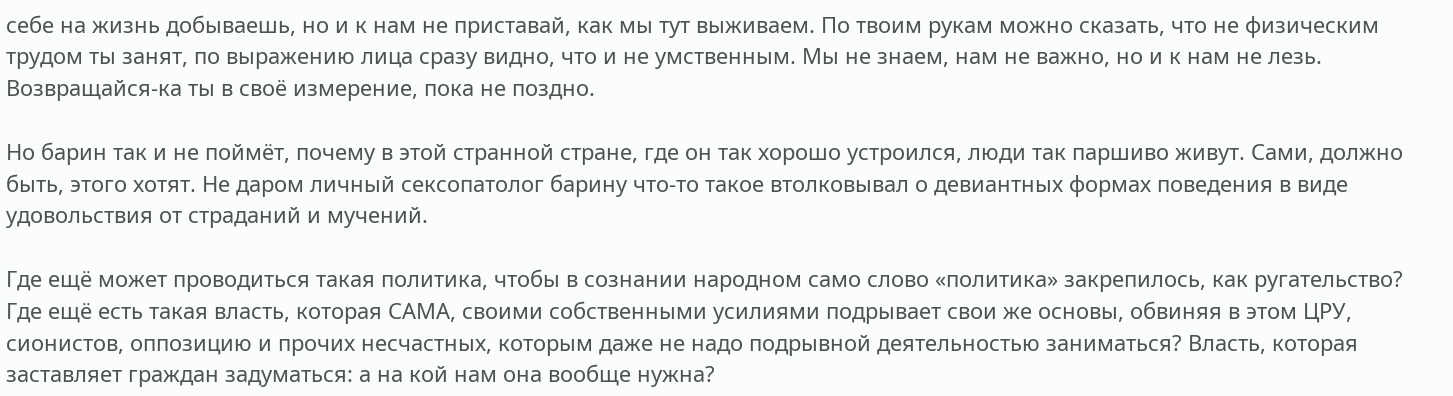себе на жизнь добываешь, но и к нам не приставай, как мы тут выживаем. По твоим рукам можно сказать, что не физическим трудом ты занят, по выражению лица сразу видно, что и не умственным. Мы не знаем, нам не важно, но и к нам не лезь. Возвращайся-ка ты в своё измерение, пока не поздно.

Но барин так и не поймёт, почему в этой странной стране, где он так хорошо устроился, люди так паршиво живут. Сами, должно быть, этого хотят. Не даром личный сексопатолог барину что-то такое втолковывал о девиантных формах поведения в виде удовольствия от страданий и мучений.

Где ещё может проводиться такая политика, чтобы в сознании народном само слово «политика» закрепилось, как ругательство? Где ещё есть такая власть, которая САМА, своими собственными усилиями подрывает свои же основы, обвиняя в этом ЦРУ, сионистов, оппозицию и прочих несчастных, которым даже не надо подрывной деятельностью заниматься? Власть, которая заставляет граждан задуматься: а на кой нам она вообще нужна?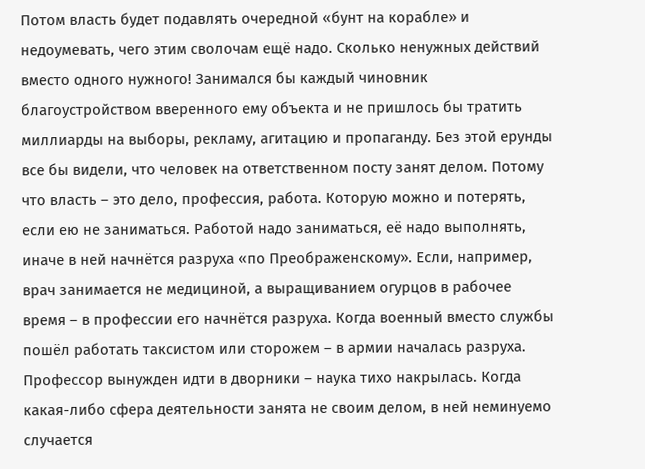Потом власть будет подавлять очередной «бунт на корабле» и недоумевать, чего этим сволочам ещё надо. Сколько ненужных действий вместо одного нужного! Занимался бы каждый чиновник благоустройством вверенного ему объекта и не пришлось бы тратить миллиарды на выборы, рекламу, агитацию и пропаганду. Без этой ерунды все бы видели, что человек на ответственном посту занят делом. Потому что власть – это дело, профессия, работа. Которую можно и потерять, если ею не заниматься. Работой надо заниматься, её надо выполнять, иначе в ней начнётся разруха «по Преображенскому». Если, например, врач занимается не медициной, а выращиванием огурцов в рабочее время – в профессии его начнётся разруха. Когда военный вместо службы пошёл работать таксистом или сторожем – в армии началась разруха. Профессор вынужден идти в дворники – наука тихо накрылась. Когда какая-либо сфера деятельности занята не своим делом, в ней неминуемо случается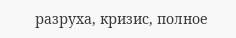разруха, кризис, полное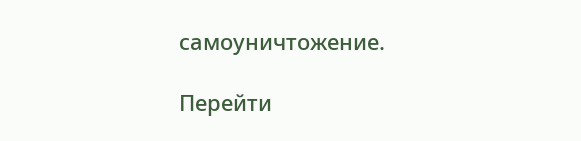самоуничтожение.

Перейти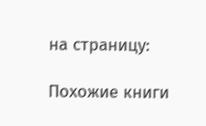на страницу:

Похожие книги